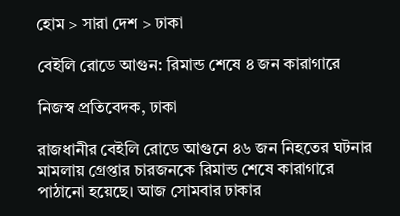হোম > সারা দেশ > ঢাকা

বেইলি রোডে আগুন: রিমান্ড শেষে ৪ জন কারাগারে

নিজস্ব প্রতিবেদক, ঢাকা

রাজধানীর বেইলি রোডে আগুনে ৪৬ জন নিহতের ঘটনার মামলায় গ্রেপ্তার চারজনকে রিমান্ড শেষে কারাগারে পাঠানো হয়েছে। আজ সোমবার ঢাকার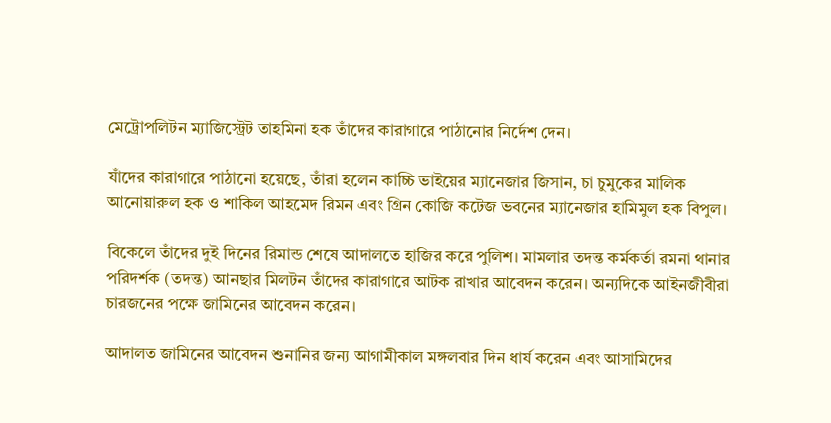মেট্রোপলিটন ম্যাজিস্ট্রেট তাহমিনা হক তাঁদের কারাগারে পাঠানোর নির্দেশ দেন।

যাঁদের কারাগারে পাঠানো হয়েছে, তাঁরা হলেন কাচ্চি ভাইয়ের ম্যানেজার জিসান, চা চুমুকের মালিক আনোয়ারুল হক ও শাকিল আহমেদ রিমন এবং গ্রিন কোজি কটেজ ভবনের ম্যানেজার হামিমুল হক বিপুল।

বিকেলে তাঁদের দুই দিনের রিমান্ড শেষে আদালতে হাজির করে পুলিশ। মামলার তদন্ত কর্মকর্তা রমনা থানার পরিদর্শক (তদন্ত) আনছার মিলটন তাঁদের কারাগারে আটক রাখার আবেদন করেন। অন্যদিকে আইনজীবীরা চারজনের পক্ষে জামিনের আবেদন করেন।

আদালত জামিনের আবেদন শুনানির জন্য আগামীকাল মঙ্গলবার দিন ধার্য করেন এবং আসামিদের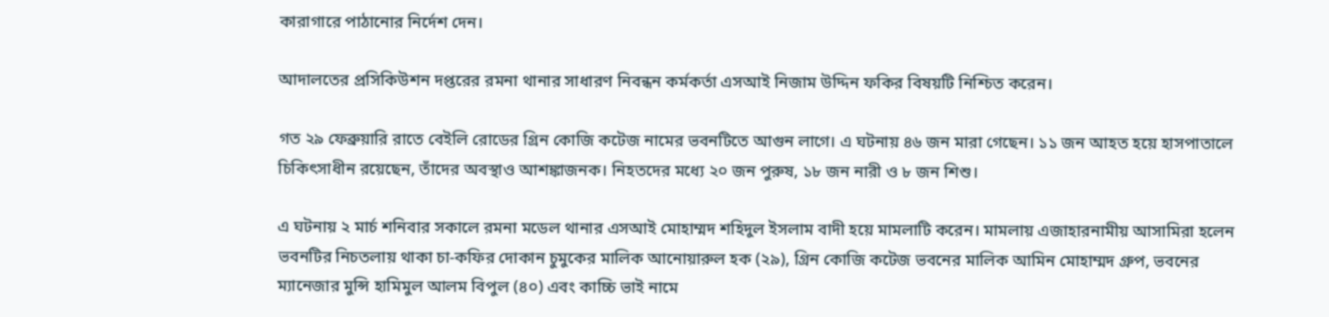কারাগারে পাঠানোর নির্দেশ দেন।

আদালতের প্রসিকিউশন দপ্তরের রমনা থানার সাধারণ নিবন্ধন কর্মকর্তা এসআই নিজাম উদ্দিন ফকির বিষয়টি নিশ্চিত করেন।

গত ২৯ ফেব্রুয়ারি রাতে বেইলি রোডের গ্রিন কোজি কটেজ নামের ভবনটিতে আগুন লাগে। এ ঘটনায় ৪৬ জন মারা গেছেন। ১১ জন আহত হয়ে হাসপাতালে চিকিৎসাধীন রয়েছেন, তাঁদের অবস্থাও আশঙ্কাজনক। নিহতদের মধ্যে ২০ জন পুরুষ, ১৮ জন নারী ও ৮ জন শিশু।

এ ঘটনায় ২ মার্চ শনিবার সকালে রমনা মডেল থানার এসআই মোহাম্মদ শহিদুল ইসলাম বাদী হয়ে মামলাটি করেন। মামলায় এজাহারনামীয় আসামিরা হলেন ভবনটির নিচতলায় থাকা চা-কফির দোকান চুমুকের মালিক আনোয়ারুল হক (২৯), গ্রিন কোজি কটেজ ভবনের মালিক আমিন মোহাম্মদ গ্রুপ, ভবনের ম্যানেজার মুন্সি হামিমুল আলম বিপুল (৪০) এবং কাচ্চি ভাই নামে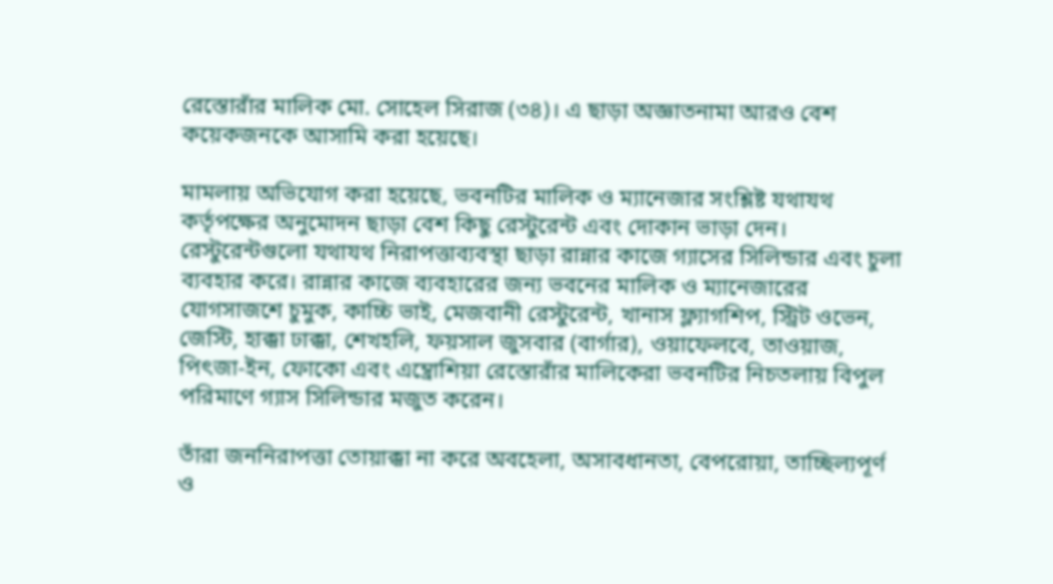রেস্তোরাঁর মালিক মো. সোহেল সিরাজ (৩৪)। এ ছাড়া অজ্ঞাতনামা আরও বেশ কয়েকজনকে আসামি করা হয়েছে।

মামলায় অভিযোগ করা হয়েছে, ভবনটির মালিক ও ম্যানেজার সংশ্লিষ্ট যথাযথ কর্তৃপক্ষের অনুমোদন ছাড়া বেশ কিছু রেস্টুরেন্ট এবং দোকান ভাড়া দেন। রেস্টুরেন্টগুলো যথাযথ নিরাপত্তাব্যবস্থা ছাড়া রান্নার কাজে গ্যাসের সিলিন্ডার এবং চুলা ব্যবহার করে। রান্নার কাজে ব্যবহারের জন্য ভবনের মালিক ও ম্যানেজারের যোগসাজশে চুমুক, কাচ্চি ভাই, মেজবানী রেস্টুরেন্ট, খানাস ফ্ল্যাগশিপ, স্ট্রিট ওভেন, জেস্টি, হাক্কা ঢাক্কা, শেখহলি, ফয়সাল জুসবার (বার্গার), ওয়াফেলবে, তাওয়াজ, পিৎজা-ইন, ফোকো এবং এম্ব্রোশিয়া রেস্তোরাঁর মালিকেরা ভবনটির নিচতলায় বিপুল পরিমাণে গ্যাস সিলিন্ডার মজুত করেন।

তাঁরা জননিরাপত্তা তোয়াক্কা না করে অবহেলা, অসাবধানতা, বেপরোয়া, তাচ্ছিল্যপূর্ণ ও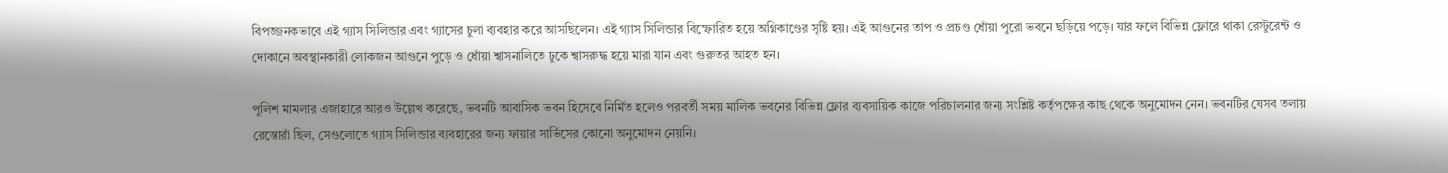বিপজ্জনকভাবে এই গ্যাস সিলিন্ডার এবং গ্যাসের চুলা ব্যবহার করে আসছিলেন। এই গ্যাস সিলিন্ডার বিস্ফোরিত হয়ে অগ্নিকাণ্ডের সৃষ্টি হয়। এই আগুনের তাপ ও প্রচণ্ড ধোঁয়া পুরো ভবনে ছড়িয়ে পড়ে। যার ফলে বিভিন্ন ফ্লোরে থাকা রেস্টুরেন্ট ও দোকানে অবস্থানকারী লোকজন আগুনে পুড়ে ও ধোঁয়া শ্বাসনালিতে ঢুকে শ্বাসরুদ্ধ হয়ে মারা যান এবং গুরুতর আহত হন।

পুলিশ মামলার এজাহারে আরও উল্লেখ করেছে, ভবনটি আবাসিক ভবন হিসেবে নির্মিত হলেও পরবর্তী সময় মালিক ভবনের বিভিন্ন ফ্লোর ব্যবসায়িক কাজে পরিচালনার জন্য সংশ্লিষ্ট কর্তৃপক্ষের কাছ থেকে অনুমোদন নেন। ভবনটির যেসব তলায় রেস্তোরাঁ ছিল, সেগুলোতে গ্যাস সিলিন্ডার ব্যবহারের জন্য ফায়ার সার্ভিসের কোনো অনুমোদন নেয়নি।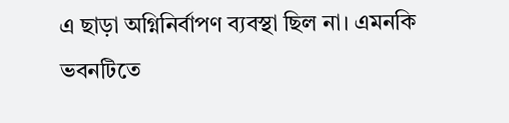এ ছাড়া অগ্নিনির্বাপণ ব্যবস্থা ছিল না। এমনকি ভবনটিতে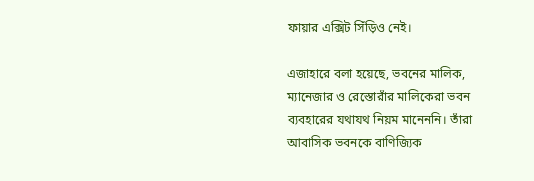ফায়ার এক্সিট সিঁড়িও নেই।

এজাহারে বলা হয়েছে, ভবনের মালিক, ম্যানেজার ও রেস্তোরাঁর মালিকেরা ভবন ব্যবহারের যথাযথ নিয়ম মানেননি। তাঁরা আবাসিক ভবনকে বাণিজ্যিক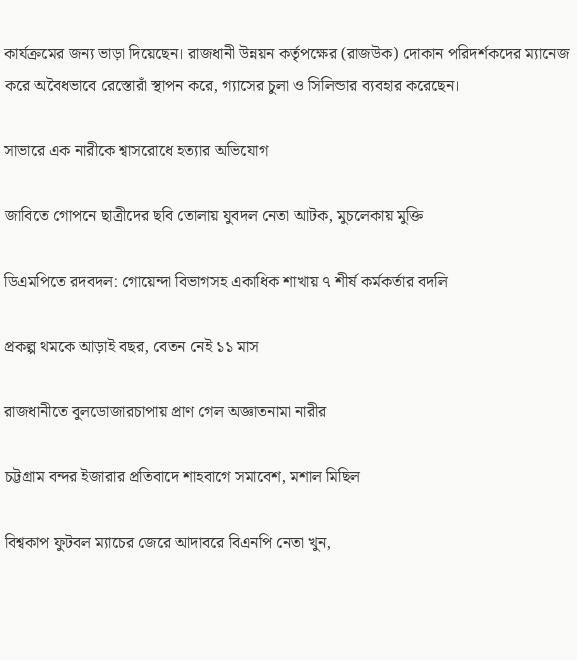কার্যক্রমের জন্য ভাড়া দিয়েছেন। রাজধানী উন্নয়ন কর্তৃপক্ষের (রাজউক) দোকান পরিদর্শকদের ম্যানেজ করে অবৈধভাবে রেস্তোরাঁ স্থাপন করে, গ্যাসের চুলা ও সিলিন্ডার ব্যবহার করেছেন।

সাভারে এক নারীকে শ্বাসরোধে হত্যার অভিযোগ

জাবিতে গোপনে ছাত্রীদের ছবি তোলায় যুবদল নেতা আটক, মুচলেকায় মুক্তি

ডিএমপিতে রদবদল: গোয়েন্দা বিভাগসহ একাধিক শাখায় ৭ শীর্ষ কর্মকর্তার বদলি

প্রকল্প থমকে আড়াই বছর, বেতন নেই ১১ মাস

রাজধানীতে বুলডোজারচাপায় প্রাণ গেল অজ্ঞাতনামা নারীর

চট্টগ্রাম বন্দর ইজারার প্রতিবাদে শাহবাগে সমাবেশ, মশাল মিছিল

বিশ্বকাপ ফুটবল ম্যাচের জেরে আদাবরে বিএনপি নেতা খুন,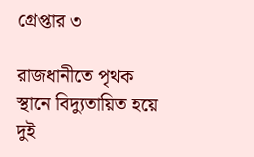গ্রেপ্তার ৩

রাজধানীতে পৃথক স্থানে বিদ্যুতায়িত হয়ে দুই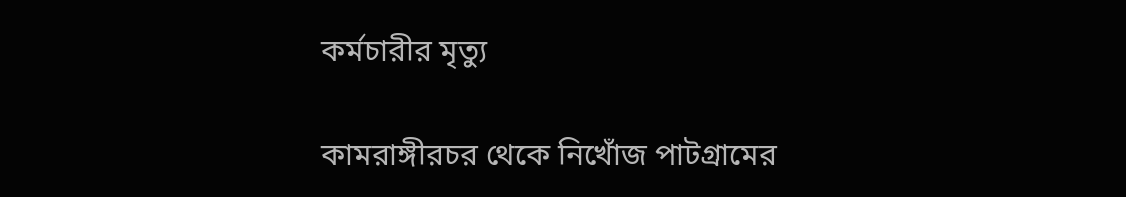কর্মচারীর মৃত্যু

কামরাঙ্গীরচর থেকে নিখোঁজ পাটগ্রামের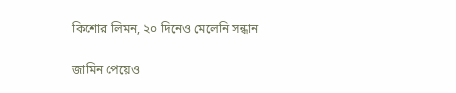কিশোর লিমন, ২০ দিনেও মেলেনি সন্ধান

জামিন পেয়েও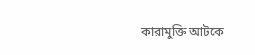কারামুক্তি আটকে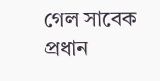গেল সাবেক প্রধান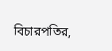বিচারপতির,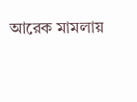আরেক মামলায়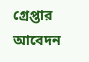গ্রেপ্তার আবেদন